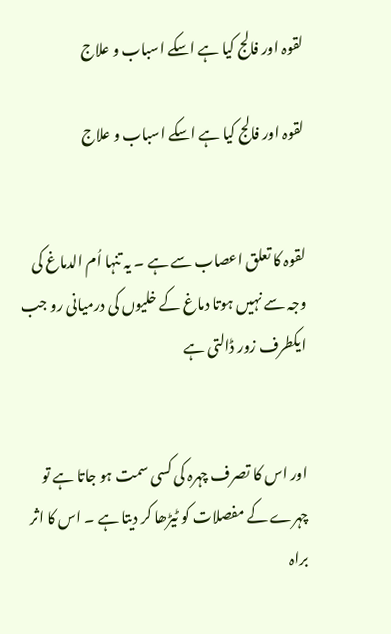لقوہ اور فالج کیا ہے اسکے اسباب و علاج

لقوہ اور فالج کیا ہے اسکے اسباب و علاج


لقوہ کا تعلق اعصاب سے ہے ۔ یہ تنہا اُم الدماغ کی وجہ سے نہیں ہوتا دماغ کے خلیوں کی درمیانی رو جب ایکطرف زور ڈالتی ہے


اور اس کا تصرف چہرہ کی کسی سمت ہو جاتا ہے تو چہرے کے مفصلات کو ٹیڑھا کر دیتا ہے ۔ اس کا اثر براہ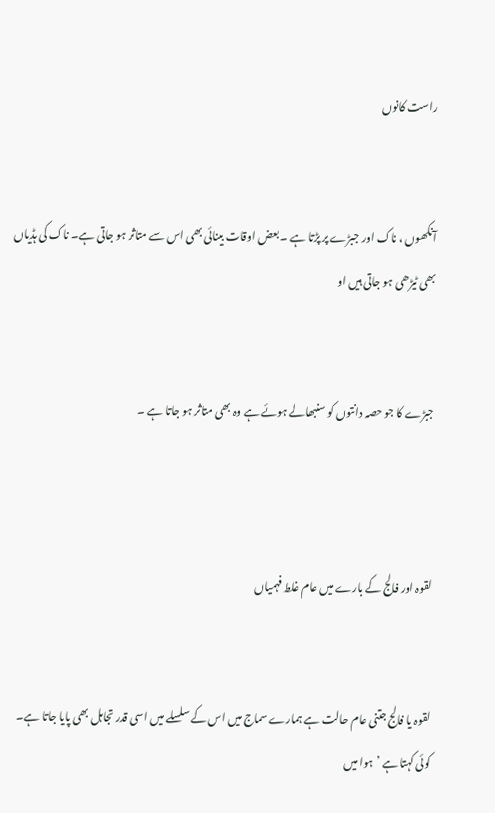راست کانوں


آنکھوں ، ناک اور جبڑے پر پڑتا ہے ۔ بعض اوقات بینائی بھی اس سے متاثر ہو جاتی ہے۔ ناک کی ہڈیاں بھی ٹیڑھی ہو جاتی ہیں او


جبڑے کا جو حصہ دانتوں کو سنبھالے ہوئے ہے وہ بھی متاثر ہو جاتا ہے ۔



لقوہ اور فالج کے بارے میں عام غلط فہمیاں


لقوہ یا فالج جتنی عام حالت ہے ہمارے سماج میں اس کے سلسلے میں اسی قدر تجاہل بھی پایا جاتا ہے۔ کوئی کہتا ہے ’ہوا میں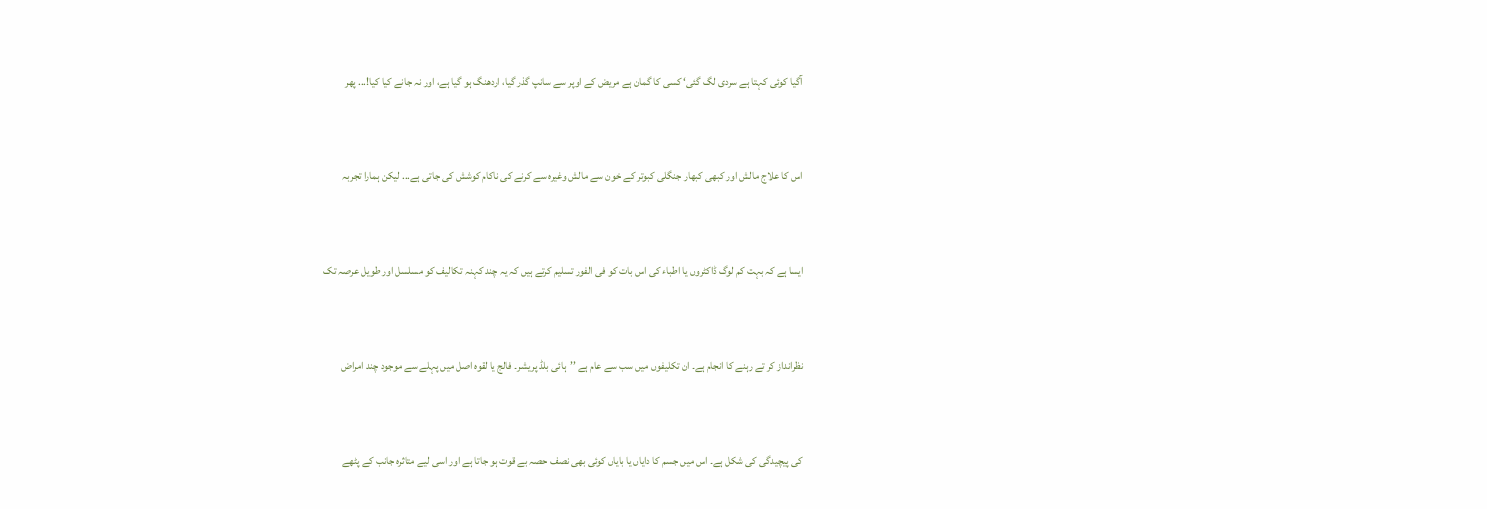آگیا کوئی کہتا ہے سردی لگ گئی‘ کسی کا گمان ہے مریض کے اوپر سے سانپ گذر گیا، اردھنگ ہو گیا ہے، اور نہ جانے کیا کیا!... پھر


اس کا علاج مالش اور کبھی کبھار جنگلی کبوتر کے خون سے مالش وغیرہ سے کرنے کی ناکام کوشش کی جاتی ہے... لیکن ہمارا تجربہ


ایسا ہے کہ بہت کم لوگ ڈاکٹروں یا اطباء کی اس بات کو فی الفور تسلیم کرتے ہیں کہ یہ چند کہنہ تکالیف کو مسلسل اور طویل عرصہ تک


نظرانداز کر تے رہنے کا انجام ہے۔ ان تکلیفوں میں سب سے عام ہے ’’ہائی بلڈ پریشر۔ فالج یا لقوہ اصل میں پہلے سے موجود چند امراض


کی پیچیدگی کی شکل ہے۔ اس میں جسم کا دایاں یا بایاں کوئی بھی نصف حصہ بے قوت ہو جاتا ہے اور اسی لیے متاثرہ جانب کے پٹھے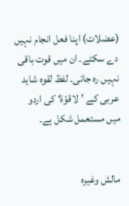(عضلات) اپنا فعل انجام نہیں دے سکتے۔ ان میں قوت باقی نہیں رہ جاتی۔ لفظ لقوہ شاید عربی کے ’لاقوّۃ‘ کی اردو میں مستعمل شکل ہے۔


مالش وغیرہ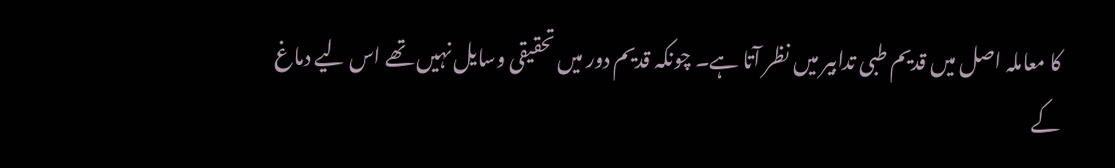کا معاملہ اصل میں قدیم طبی تدابیر میں نظر آتا ہے۔ چونکہ قدیم دور میں تحقیقی وسایل نہیں تھے اس لیے دماغ کے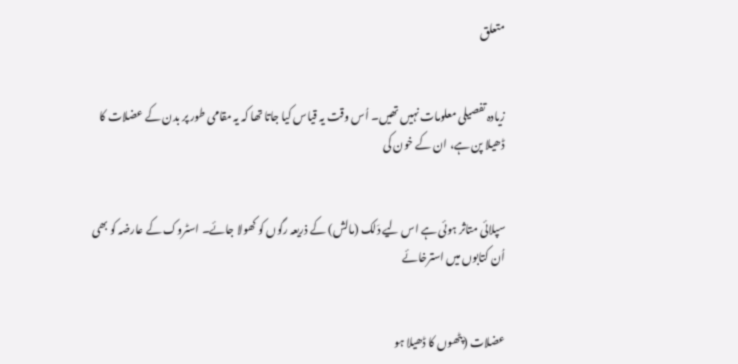متعلق


زیادہ تفصیلی معلومات نہیں تھیں۔ اُس وقت یہ قیاس کیا جاتا تھا کہ یہ مقامی طور پر بدن کے عضلات کا ڈھیلا پن ہے، ان کے خون کی


سپلائی متاثر ہوئی ہے اس لیے دَلک (مالش) کے ذریعہ رگوں کو کھولا جائے۔ اسٹروک کے عارضہ کو بھی اُن کتابوں میں استرخائے


عضلات (پٹھوں کا ڈھیلا ہو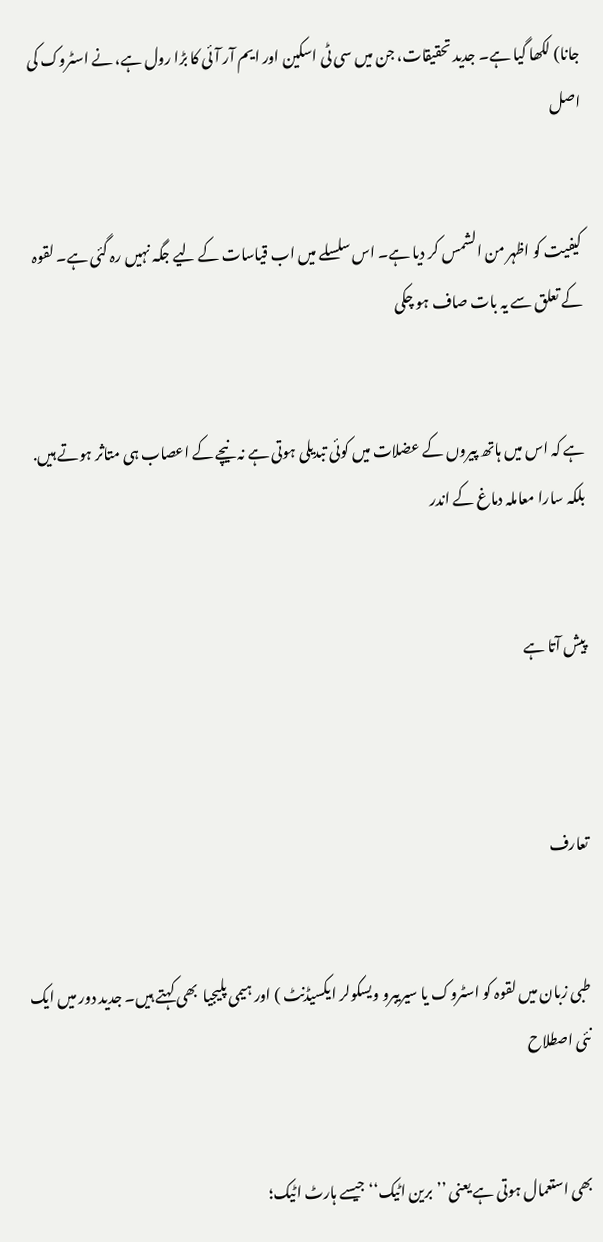جانا) لکھا گیا ہے۔ جدید تحقیقات، جن میں سی ٹی اسکین اور ایم آر آئی کا بڑا رول ہے، نے اسٹروک کی اصل


کیفیت کو اظہر من الشمس کر دیا ہے۔ اس سلسلے میں اب قیاسات کے لیے جگہ نہیں رہ گئی ہے۔ لقوہ کے تعلق سے یہ بات صاف ہو چکی


ہے کہ اس میں ہاتھ پیروں کے عضلات میں کوئی تبدیلی ہوتی ہے نہ نیچے کے اعصاب ہی متاثر ہوتے ہیں. بلکہ سارا معاملہ دماغ کے اندر


پیش آتا ہے



تعارف


طبی زبان میں لقوہ کو اسٹروک یا سیریبرو ویسکولر ایکسیڈنٹ ) اور ہیمی پلیجیا  بھی کہتے ہیں۔ جدید دور میں ایک نئی اصطلاح


بھی استعمال ہوتی ہے یعنی ’’برین اٹیک‘‘ جیسے ہارٹ اٹیک؛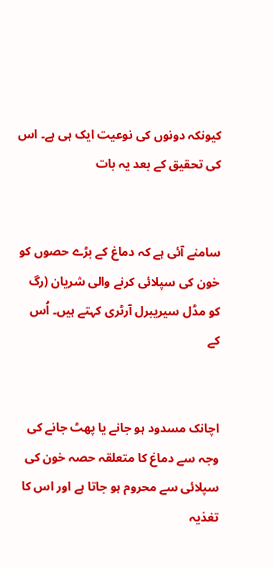کیونکہ دونوں کی نوعیت ایک ہی ہے۔ اس کی تحقیق کے بعد یہ بات


سامنے آئی ہے کہ دماغ کے بڑے حصوں کو خون کی سپلائی کرنے والی شریان (رگ کو مڈل سیریبرل آرٹری کہتے ہیں۔ اُس کے


اچانک مسدود ہو جانے یا پھٹ جانے کی وجہ سے دماغ کا متعلقہ حصہ خون کی سپلائی سے محروم ہو جاتا ہے اور اس کا تغذیہ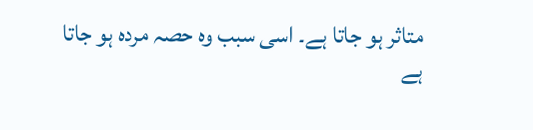متاثر ہو جاتا ہے۔ اسی سبب وہ حصہ مردہ ہو جاتا ہے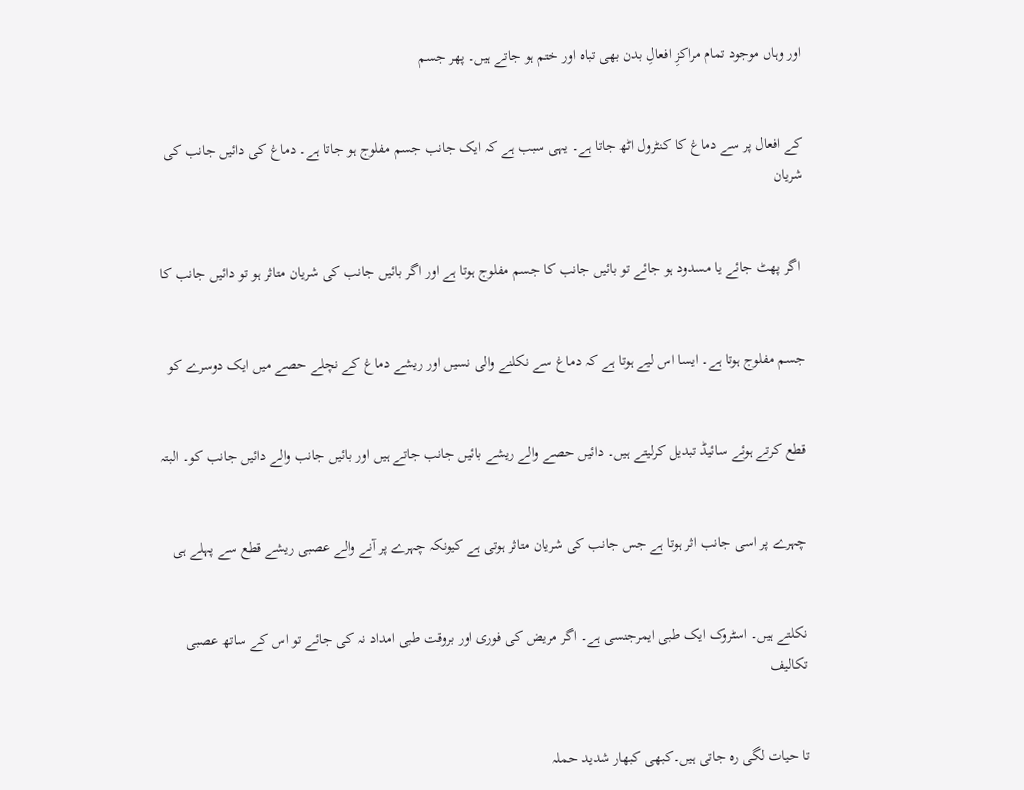اور وہاں موجود تمام مراکزِ افعالِ بدن بھی تباہ اور ختم ہو جاتے ہیں۔ پھر جسم


کے افعال پر سے دماغ کا کنٹرول اٹھ جاتا ہے۔ یہی سبب ہے کہ ایک جانب جسم مفلوج ہو جاتا ہے۔ دماغ کی دائیں جانب کی شریان


 اگر پھٹ جائے یا مسدود ہو جائے تو بائیں جانب کا جسم مفلوج ہوتا ہے اور اگر بائیں جانب کی شریان متاثر ہو تو دائیں جانب کا


جسم مفلوج ہوتا ہے۔ ایسا اس لیے ہوتا ہے کہ دماغ سے نکلنے والی نسیں اور ریشے دماغ کے نچلے حصے میں ایک دوسرے کو


قطع کرتے ہوئے سائیڈ تبدیل کرلیتے ہیں۔ دائیں حصے والے ریشے بائیں جانب جاتے ہیں اور بائیں جانب والے دائیں جانب کو۔ البتہ


چہرے پر اسی جانب اثر ہوتا ہے جس جانب کی شریان متاثر ہوتی ہے کیونکہ چہرے پر آنے والے عصبی ریشے قطع سے پہلے ہی


نکلتے ہیں۔ اسٹروک ایک طبی ایمرجنسی ہے۔ اگر مریض کی فوری اور بروقت طبی امداد نہ کی جائے تو اس کے ساتھ عصبی تکالیف


تا حیات لگی رہ جاتی ہیں۔کبھی کبھار شدید حملہ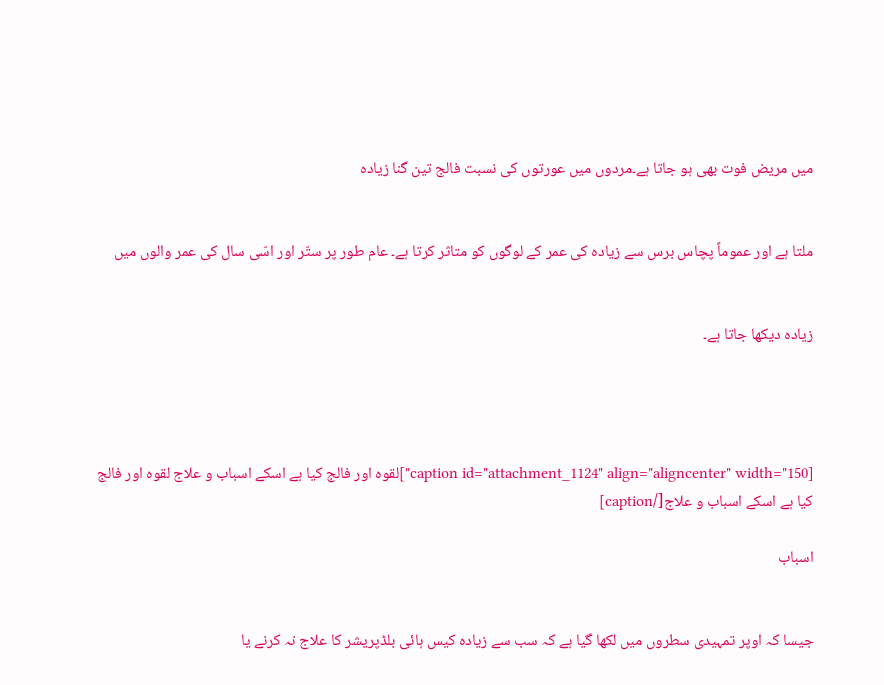میں مریض فوت بھی ہو جاتا ہے۔مردوں میں عورتوں کی نسبت فالج تین گنا زیادہ


ملتا ہے اور عموماً پچاس برس سے زیادہ کی عمر کے لوگوں کو متاثر کرتا ہے۔ عام طور پر ستّر اور اسّی سال کی عمر والوں میں


زیادہ دیکھا جاتا ہے۔




[caption id="attachment_1124" align="aligncenter" width="150"]لقوہ اور فالج کیا ہے اسکے اسباب و علاج لقوہ اور فالج کیا ہے اسکے اسباب و علاج[/caption]

اسباب


جیسا کہ اوپر تمہیدی سطروں میں لکھا گیا ہے کہ سب سے زیادہ کیس ہائی بلڈپریشر کا علاج نہ کرنے یا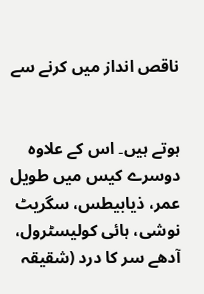ناقص انداز میں کرنے سے


ہوتے ہیں۔ اس کے علاوہ دوسرے کیس میں طویل عمر، ذیابیطس، سگریٹ نوشی، ہائی کولیسٹرول، آدھے سر کا درد (شقیقہ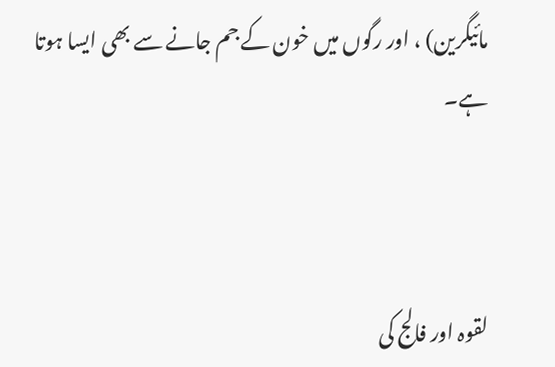مائیگرین) ، اور رگوں میں خون کے جم جانے سے بھی ایسا ہوتا ہے۔



لقوہ اور فالج کی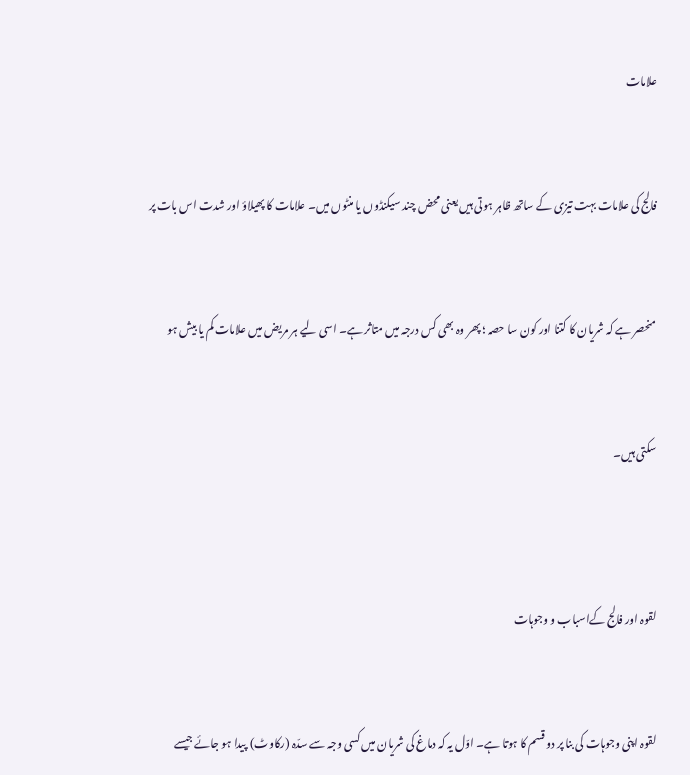علامات


فالج کی علامات بہت تیزی کے ساتھ ظاہر ہوتی ہیں یعنی محض چند سیکنڈوں یا منٹوں میں۔ علامات کا پھیلاؤ اور شدت اس بات پر


منحصر ہے کہ شریان کا کتنا اور کون سا حصہ ؛ پھر وہ بھی کس درجہ میں متاثر ہے۔ اسی لیے ہر مریض میں علامات کم یا بیش ہو


سکتی ہیں۔



لقوہ اور فالج کےاسباب و وجوہات


لقوہ اپنی وجوہات کی بنا پر دو قسم کا ہوتا ہے۔ اوّل یہ کہ دماغ کی شریان میں کسی وجہ سے سدّہ (رکاوٹ)  پیدا ہو جائے جیسے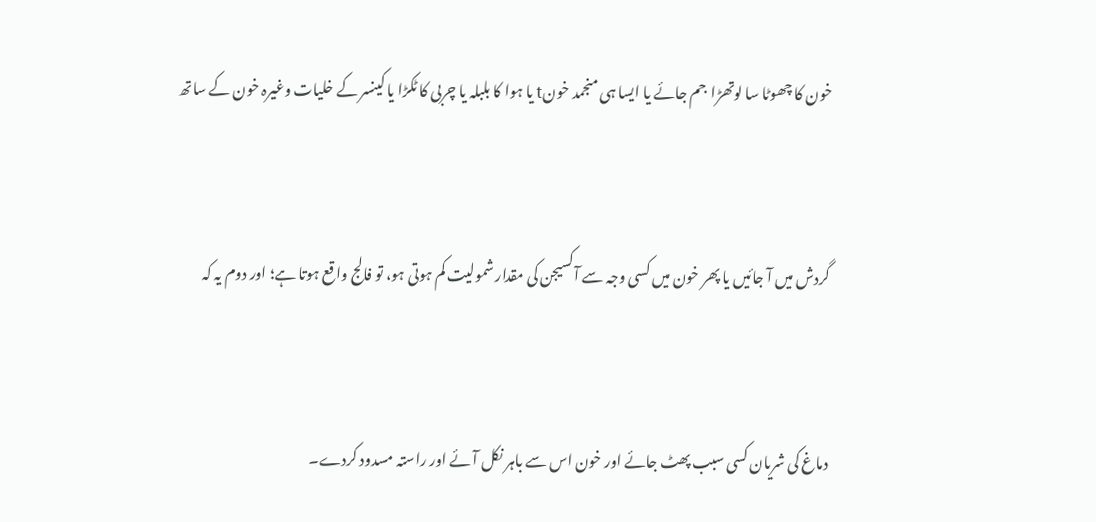خون کا چھوٹا سا لوتھڑا  جم جائے یا ایسا ہی منجمد خونt یا ہوا کا بلبلہ یا چربی کا ٹکڑا یا کینسر کے خلیات وغیرہ خون کے ساتھ


گردش میں آ جائیں یا پھر خون میں کسی وجہ سے آکسیجن کی مقدار شمولیت کم ہوتی ہو، تو فالج واقع ہوتا ہے؛ اور دوم یہ کہ


دماغ کی شریان کسی سبب پھٹ جائے اور خون اس سے باہر نکل آئے اور راستہ مسدود کردے۔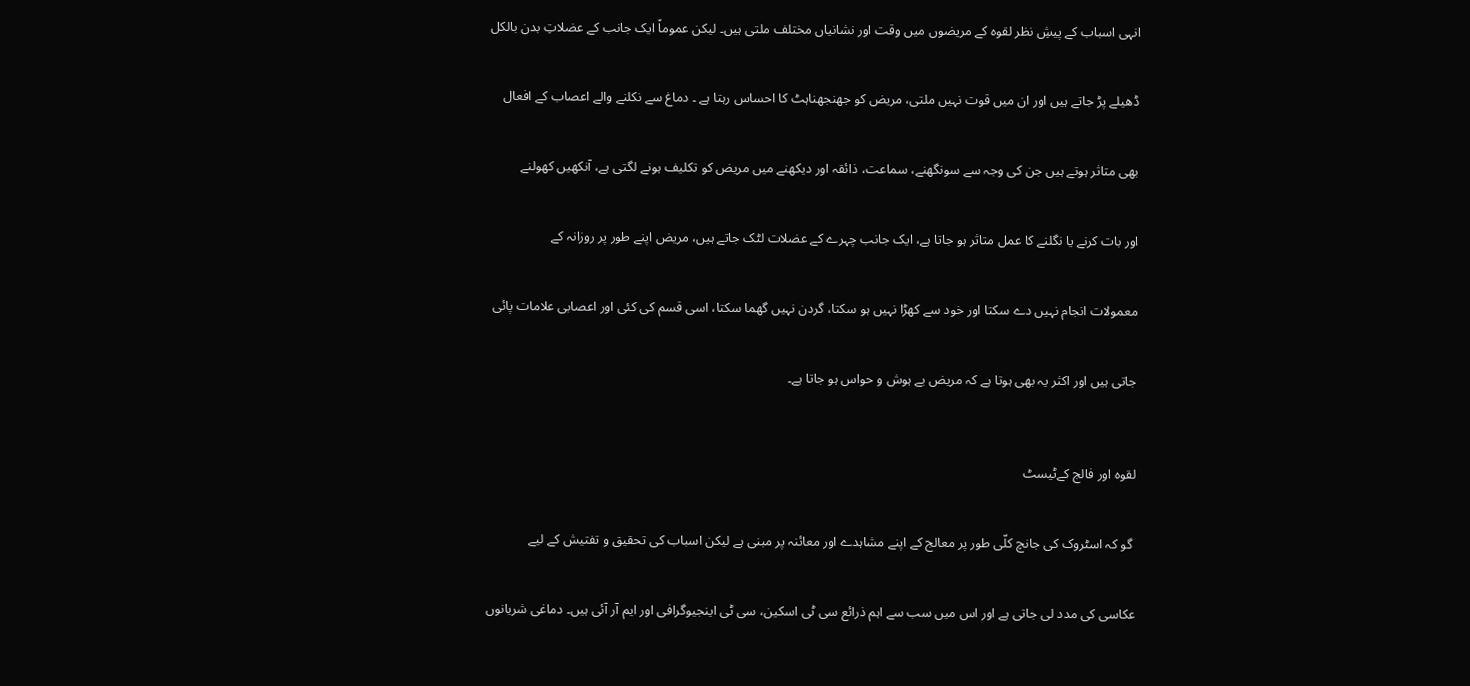انہی اسباب کے پیشِ نظر لقوہ کے مریضوں میں وقت اور نشانیاں مختلف ملتی ہیں۔ لیکن عموماً ایک جانب کے عضلاتِ بدن بالکل


ڈھیلے پڑ جاتے ہیں اور ان میں قوت نہیں ملتی، مریض کو جھنجھناہٹ کا احساس رہتا ہے ۔ دماغ سے نکلنے والے اعصاب کے افعال


بھی متاثر ہوتے ہیں جن کی وجہ سے سونگھنے، سماعت، ذائقہ اور دیکھنے میں مریض کو تکلیف ہونے لگتی ہے، آنکھیں کھولنے


اور بات کرنے یا نگلنے کا عمل متاثر ہو جاتا ہے، ایک جانب چہرے کے عضلات لٹک جاتے ہیں، مریض اپنے طور پر روزانہ کے


معمولات انجام نہیں دے سکتا اور خود سے کھڑا نہیں ہو سکتا، گردن نہیں گھما سکتا، اسی قسم کی کئی اور اعصابی علامات پائی


جاتی ہیں اور اکثر یہ بھی ہوتا ہے کہ مریض بے ہوش و حواس ہو جاتا ہے۔



لقوہ اور فالج کےٹیسٹ


 گو کہ اسٹروک کی جانچ کلّی طور پر معالج کے اپنے مشاہدے اور معائنہ پر مبنی ہے لیکن اسباب کی تحقیق و تفتیش کے لیے


عکاسی کی مدد لی جاتی ہے اور اس میں سب سے اہم ذرائع سی ٹی اسکین، سی ٹی اینجیوگرافی اور ایم آر آئی ہیں۔ دماغی شریانوں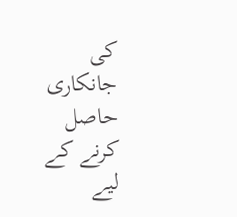کی جانکاری حاصل کرنے کے لیے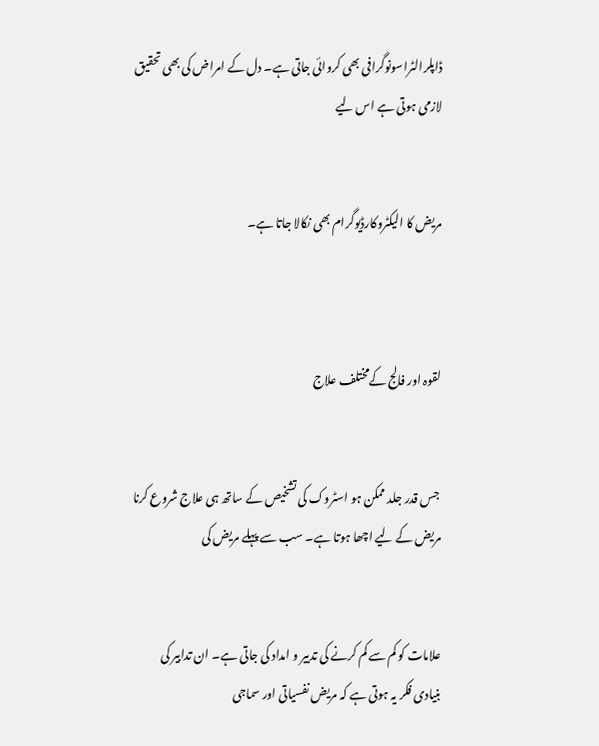ڈاپلرالٹراسونوگرافی بھی کروائی جاتی ہے۔ دل کے امراض کی بھی تحقیق لازمی ہوتی ہے اس لیے


مریض کا الیکٹروکارڈیوگرام بھی نکالا جاتا ہے۔



لقوہ اور فالج کےمختلف علاج


 جس قدر جلد ممکن ہو اسٹروک کی تشخیص کے ساتھ ہی علاج شروع کرنا مریض کے لیے اچھا ہوتا ہے۔ سب سے پہلے مریض کی


علامات کو کم سے کم کرنے کی تدبیر و امداد کی جاتی ہے۔ ان تدابیر کی بنیادی فکر یہ ہوتی ہے کہ مریض نفسیاتی اور سماجی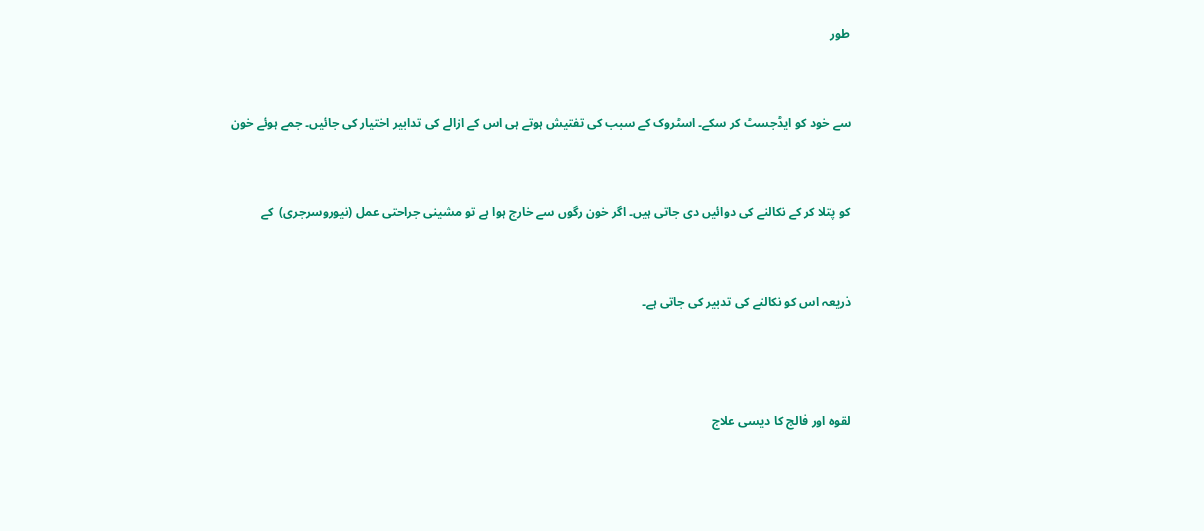طور


سے خود کو ایڈجسٹ کر سکے۔ اسٹروک کے سبب کی تفتیش ہوتے ہی اس کے ازالے کی تدابیر اختیار کی جائیں۔ جمے ہوئے خون


کو پتلا کر کے نکالنے کی دوائیں دی جاتی ہیں۔ اگر خون رگوں سے خارج ہوا ہے تو مشینی جراحتی عمل (نیوروسرجری)  کے


ذریعہ اس کو نکالنے کی تدبیر کی جاتی ہے۔



لقوہ اور فالج کا دیسی علاج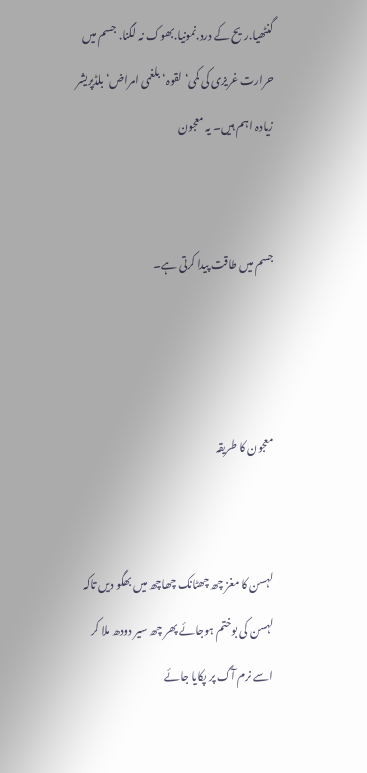گنٹھیا.ریح کے درد.نمونیا.بھوک نہ لگنا. جسم میں حرارت غریزی کی کمی‘ لقوہ‘ بلغمی امراض‘ بلڈپریشر زیادہ اہم ہیں۔ یہ معجون


جسم میں طاقت پیدا کرتی ہے۔



معجون کا طریقہ


لہسن کا مغز چھ چھٹانک چھاچھ میں بھگو دیں تاکہ لہسن کی بوختم ہوجائے پھر چھ سیر دودھ ملا کر اسے نرم آگ پر پکایا جائے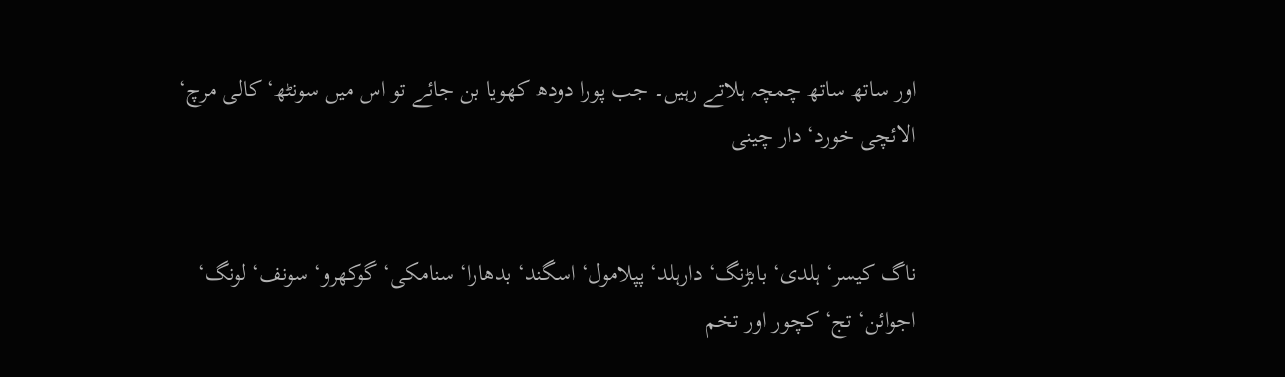اور ساتھ ساتھ چمچہ ہلاتے رہیں۔ جب پورا دودھ کھویا بن جائے تو اس میں سونٹھ‘ کالی مرچ‘ الائچی خورد‘ دار چینی


ناگ کیسر‘ ہلدی‘ بابڑنگ‘ دارہلد‘ پپلامول‘ اسگند‘ بدھارا‘ سنامکی‘ گوکھرو‘ سونف‘ لونگ‘ اجوائن‘ تج‘ کچور اور تخم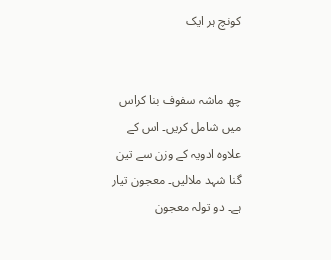کونچ ہر ایک


چھ ماشہ سفوف بنا کراس میں شامل کریں۔ اس کے علاوہ ادویہ کے وزن سے تین گنا شہد ملالیں۔ معجون تیار ہے۔ دو تولہ معجون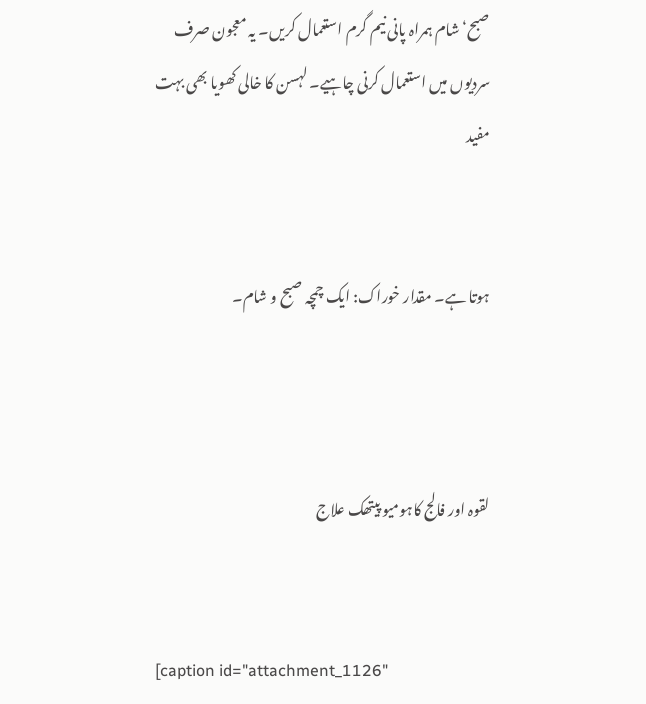صبح‘ شام ہمراہ پانی نیم گرم استعمال کریں۔ یہ معجون صرف سردیوں میں استعمال کرنی چاہیے۔ لہسن کا خالی کھویا بھی بہت مفید


ہوتا ہے۔ مقدار خوراک: ایک چمچہ صبح و شام۔



لقوہ اور فالج کاہومیو پیتھک علاج


[caption id="attachment_1126"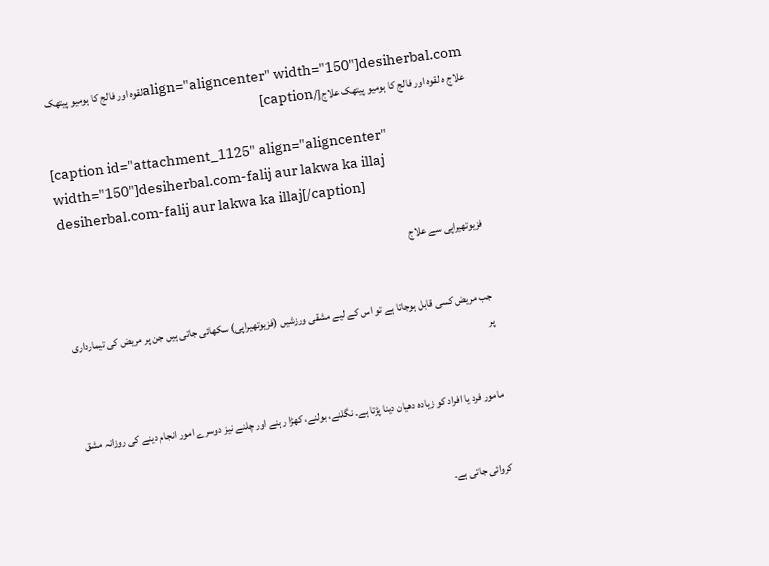align="aligncenter" width="150"]desiherbal.comلقوہ اور فالج کا ہومیو پیتھک علاج ہ لقوہ اور فالج کا ہومیو پیتھک علاج[/caption]

[caption id="attachment_1125" align="aligncenter" width="150"]desiherbal.com-falij aur lakwa ka illaj desiherbal.com-falij aur lakwa ka illaj[/caption]

فزیوتھیراپی سے علاج


جب مریض کسی قابل ہوجاتا ہے تو اس کے لیے مشقی ورزشیں (فزیوتھیراپی) سکھائی جاتی ہیں جن پر مریض کی تیمارداری پر


مامور فرد یا افراد کو زیادہ دھیان دینا پڑتا ہے۔ نگلنے، بولنے، کھڑا رہنے اور چلنے نیز دوسرے امور انجام دینے کی روزانہ مشق


کروائی جاتی ہے۔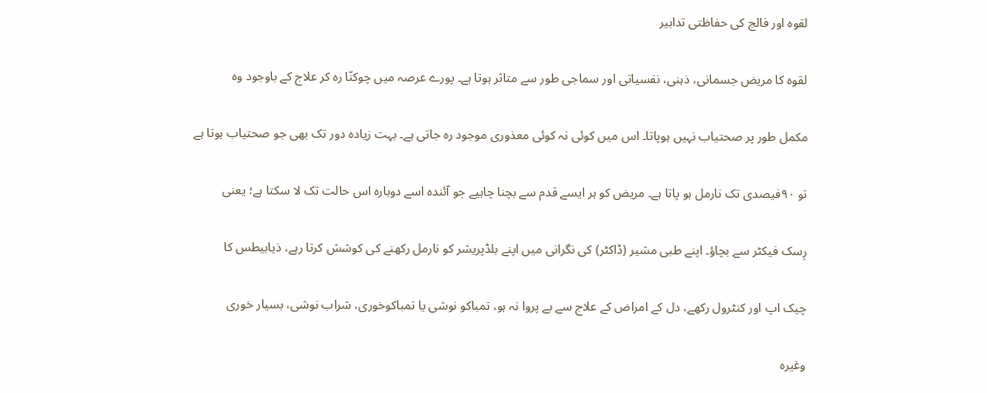لقوہ اور فالج کی حفاظتی تدابیر


لقوہ کا مریض جسمانی، ذہنی، نفسیاتی اور سماجی طور سے متاثر ہوتا ہے۔ پورے عرصہ میں چوکنّا رہ کر علاج کے باوجود وہ


مکمل طور پر صحتیاب نہیں ہوپاتا۔ اس میں کوئی نہ کوئی معذوری موجود رہ جاتی ہے۔ بہت زیادہ دور تک بھی جو صحتیاب ہوتا ہے


تو ۹۰فیصدی تک نارمل ہو پاتا ہے۔ مریض کو ہر ایسے قدم سے بچنا چاہیے جو آئندہ اسے دوبارہ اس حالت تک لا سکتا ہے؛ یعنی


رِسک فیکٹر سے بچاؤ۔ اپنے طبی مشیر (ڈاکٹر) کی نگرانی میں اپنے بلڈپریشر کو نارمل رکھنے کی کوشش کرتا رہے، ذیابیطس کا


چیک اپ اور کنٹرول رکھے، دل کے امراض کے علاج سے بے پروا نہ ہو، تمباکو نوشی یا تمباکوخوری، شراب نوشی، بسیار خوری


وغیرہ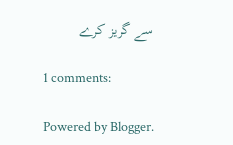سے گریز کرے

1 comments:

Powered by Blogger.